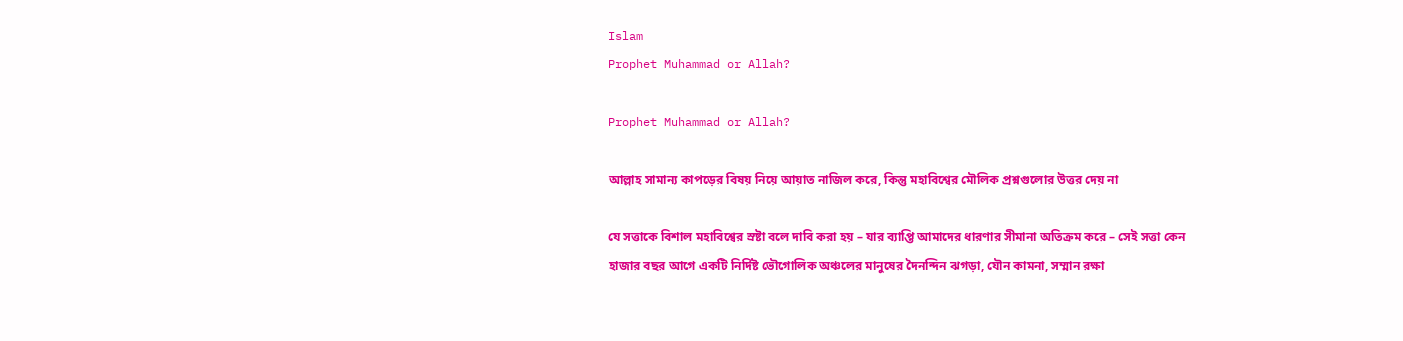Islam
Prophet Muhammad or Allah?

Prophet Muhammad or Allah?

আল্লাহ সামান্য কাপড়ের বিষয় নিয়ে আয়াত নাজিল করে, কিন্তু মহাবিশ্বের মৌলিক প্রশ্নগুলোর উত্তর দেয় না

যে সত্তাকে বিশাল মহাবিশ্বের স্রষ্টা বলে দাবি করা হয় – যার ব্যাপ্তি আমাদের ধারণার সীমানা অতিক্রম করে – সেই সত্তা কেন হাজার বছর আগে একটি নির্দিষ্ট ভৌগোলিক অঞ্চলের মানুষের দৈনন্দিন ঝগড়া, যৌন কামনা, সম্মান রক্ষা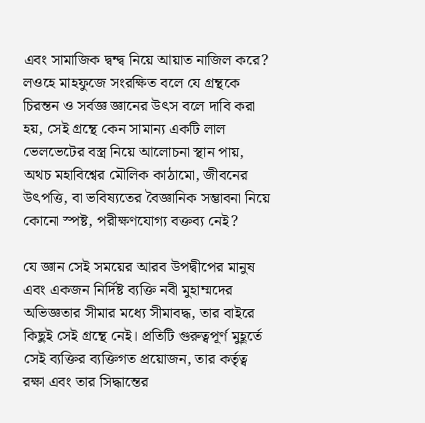এবং সামাজিক দ্বন্দ্ব নিয়ে আয়াত নাজিল করে? লওহে মাহফুজে সংরক্ষিত বলে যে গ্রন্থকে চিরন্তন ও সর্বজ্ঞ জ্ঞানের উৎস বলে দাবি করা হয়, সেই গ্রন্থে কেন সামান্য একটি লাল ভেলভেটের বস্ত্র নিয়ে আলোচনা স্থান পায়, অথচ মহাবিশ্বের মৌলিক কাঠামো, জীবনের উৎপত্তি, বা ভবিষ্যতের বৈজ্ঞানিক সম্ভাবনা নিয়ে কোনো স্পষ্ট, পরীক্ষণযোগ্য বক্তব্য নেই?

যে জ্ঞান সেই সময়ের আরব উপদ্বীপের মানুষ এবং একজন নির্দিষ্ট ব্যক্তি নবী মুহাম্মদের অভিজ্ঞতার সীমার মধ্যে সীমাবদ্ধ, তার বাইরে কিছুই সেই গ্রন্থে নেই। প্রতিটি গুরুত্বপূর্ণ মুহূর্তে সেই ব্যক্তির ব্যক্তিগত প্রয়োজন, তার কর্তৃত্ব রক্ষা এবং তার সিদ্ধান্তের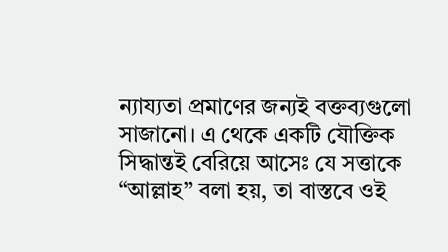ন্যায্যতা প্রমাণের জন্যই বক্তব্যগুলো সাজানো। এ থেকে একটি যৌক্তিক সিদ্ধান্তই বেরিয়ে আসেঃ যে সত্তাকে “আল্লাহ” বলা হয়, তা বাস্তবে ওই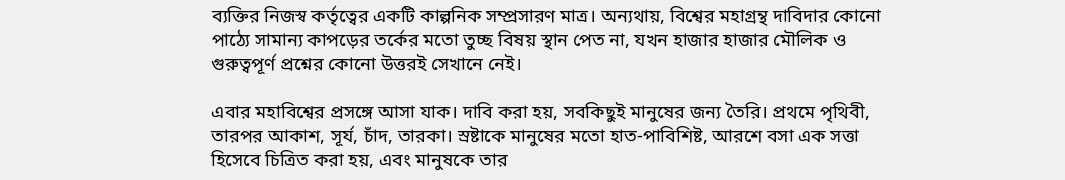ব্যক্তির নিজস্ব কর্তৃত্বের একটি কাল্পনিক সম্প্রসারণ মাত্র। অন্যথায়, বিশ্বের মহাগ্রন্থ দাবিদার কোনো পাঠ্যে সামান্য কাপড়ের তর্কের মতো তুচ্ছ বিষয় স্থান পেত না, যখন হাজার হাজার মৌলিক ও গুরুত্বপূর্ণ প্রশ্নের কোনো উত্তরই সেখানে নেই।

এবার মহাবিশ্বের প্রসঙ্গে আসা যাক। দাবি করা হয়, সবকিছুই মানুষের জন্য তৈরি। প্রথমে পৃথিবী, তারপর আকাশ, সূর্য, চাঁদ, তারকা। স্রষ্টাকে মানুষের মতো হাত-পাবিশিষ্ট, আরশে বসা এক সত্তা হিসেবে চিত্রিত করা হয়, এবং মানুষকে তার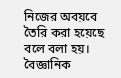নিজের অবয়বে তৈরি করা হয়েছে বলে বলা হয়। বৈজ্ঞানিক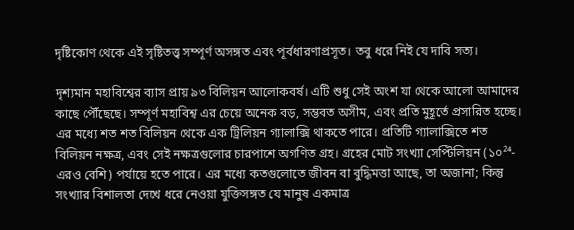দৃষ্টিকোণ থেকে এই সৃষ্টিতত্ত্ব সম্পূর্ণ অসঙ্গত এবং পূর্বধারণাপ্রসূত। তবু ধরে নিই যে দাবি সত্য।

দৃশ্যমান মহাবিশ্বের ব্যাস প্রায় ৯৩ বিলিয়ন আলোকবর্ষ। এটি শুধু সেই অংশ যা থেকে আলো আমাদের কাছে পৌঁছেছে। সম্পূর্ণ মহাবিশ্ব এর চেয়ে অনেক বড়, সম্ভবত অসীম, এবং প্রতি মুহূর্তে প্রসারিত হচ্ছে। এর মধ্যে শত শত বিলিয়ন থেকে এক ট্রিলিয়ন গ্যালাক্সি থাকতে পারে। প্রতিটি গ্যালাক্সিতে শত বিলিয়ন নক্ষত্র, এবং সেই নক্ষত্রগুলোর চারপাশে অগণিত গ্রহ। গ্রহের মোট সংখ্যা সেপ্টিলিয়ন (১০²⁴-এরও বেশি) পর্যায়ে হতে পারে। এর মধ্যে কতগুলোতে জীবন বা বুদ্ধিমত্তা আছে, তা অজানা; কিন্তু সংখ্যার বিশালতা দেখে ধরে নেওয়া যুক্তিসঙ্গত যে মানুষ একমাত্র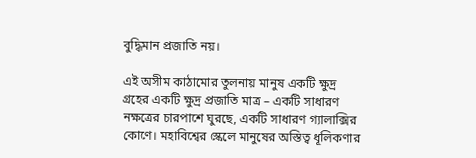বুদ্ধিমান প্রজাতি নয়।

এই অসীম কাঠামোর তুলনায় মানুষ একটি ক্ষুদ্র গ্রহের একটি ক্ষুদ্র প্রজাতি মাত্র – একটি সাধারণ নক্ষত্রের চারপাশে ঘুরছে, একটি সাধারণ গ্যালাক্সির কোণে। মহাবিশ্বের স্কেলে মানুষের অস্তিত্ব ধূলিকণার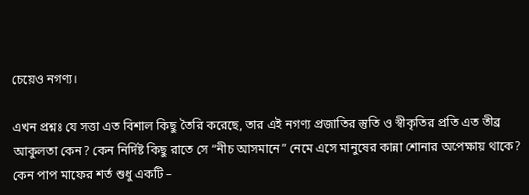চেয়েও নগণ্য।

এখন প্রশ্নঃ যে সত্তা এত বিশাল কিছু তৈরি করেছে, তার এই নগণ্য প্রজাতির স্তুতি ও স্বীকৃতির প্রতি এত তীব্র আকুলতা কেন? কেন নির্দিষ্ট কিছু রাতে সে “নীচ আসমানে” নেমে এসে মানুষের কান্না শোনার অপেক্ষায় থাকে? কেন পাপ মাফের শর্ত শুধু একটি –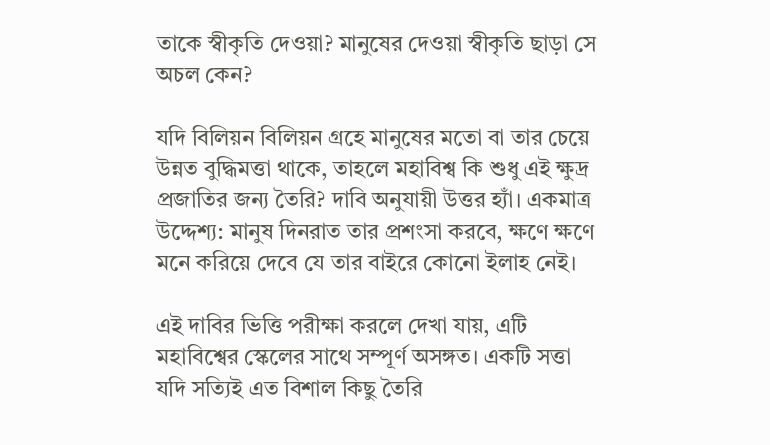তাকে স্বীকৃতি দেওয়া? মানুষের দেওয়া স্বীকৃতি ছাড়া সে অচল কেন?

যদি বিলিয়ন বিলিয়ন গ্রহে মানুষের মতো বা তার চেয়ে উন্নত বুদ্ধিমত্তা থাকে, তাহলে মহাবিশ্ব কি শুধু এই ক্ষুদ্র প্রজাতির জন্য তৈরি? দাবি অনুযায়ী উত্তর হ্যাঁ। একমাত্র উদ্দেশ্য: মানুষ দিনরাত তার প্রশংসা করবে, ক্ষণে ক্ষণে মনে করিয়ে দেবে যে তার বাইরে কোনো ইলাহ নেই।

এই দাবির ভিত্তি পরীক্ষা করলে দেখা যায়, এটি মহাবিশ্বের স্কেলের সাথে সম্পূর্ণ অসঙ্গত। একটি সত্তা যদি সত্যিই এত বিশাল কিছু তৈরি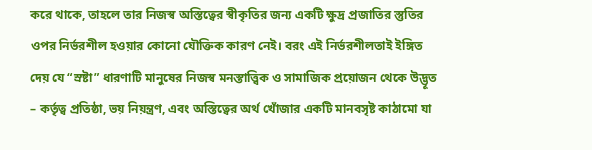করে থাকে, তাহলে তার নিজস্ব অস্তিত্বের স্বীকৃতির জন্য একটি ক্ষুদ্র প্রজাতির স্তুতির ওপর নির্ভরশীল হওয়ার কোনো যৌক্তিক কারণ নেই। বরং এই নির্ভরশীলতাই ইঙ্গিত দেয় যে “স্রষ্টা” ধারণাটি মানুষের নিজস্ব মনস্তাত্ত্বিক ও সামাজিক প্রয়োজন থেকে উদ্ভূত – কর্তৃত্ব প্রতিষ্ঠা, ভয় নিয়ন্ত্রণ, এবং অস্তিত্বের অর্থ খোঁজার একটি মানবসৃষ্ট কাঠামো যা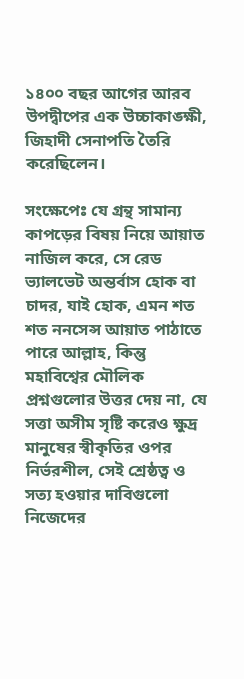১৪০০ বছর আগের আরব উপদ্বীপের এক উচ্চাকাঙ্ক্ষী, জিহাদী সেনাপতি তৈরি করেছিলেন।

সংক্ষেপেঃ যে গ্রন্থ সামান্য কাপড়ের বিষয় নিয়ে আয়াত নাজিল করে, সে রেড ভ্যালভেট অন্তর্বাস হোক বা চাদর, যাই হোক, এমন শত শত ননসেন্স আয়াত পাঠাতে পারে আল্লাহ, কিন্তু মহাবিশ্বের মৌলিক প্রশ্নগুলোর উত্তর দেয় না, যে সত্তা অসীম সৃষ্টি করেও ক্ষুদ্র মানুষের স্বীকৃতির ওপর নির্ভরশীল, সেই শ্রেষ্ঠত্ব ও সত্য হওয়ার দাবিগুলো নিজেদের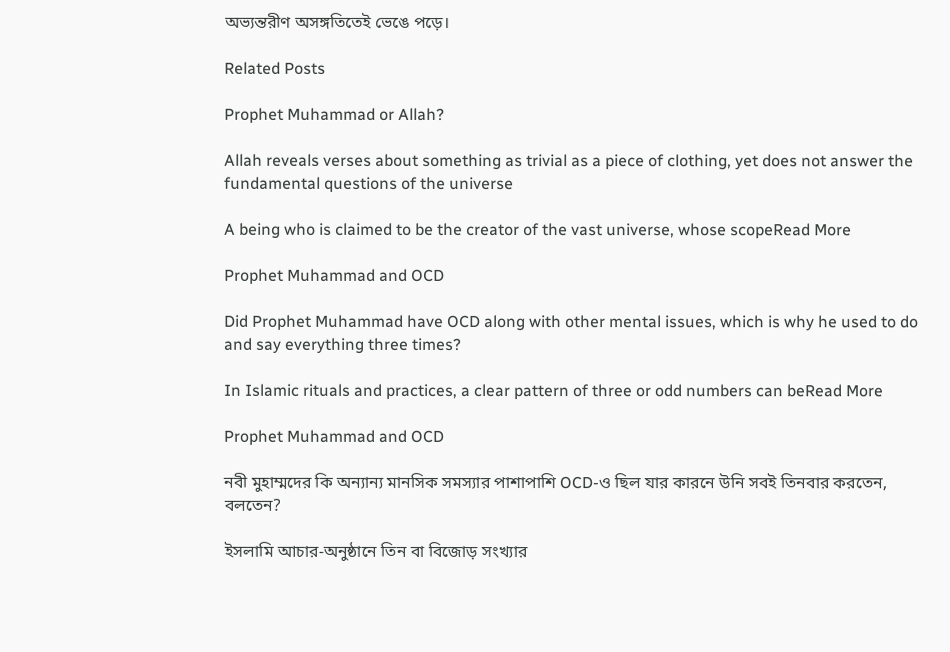অভ্যন্তরীণ অসঙ্গতিতেই ভেঙে পড়ে।

Related Posts

Prophet Muhammad or Allah?

Allah reveals verses about something as trivial as a piece of clothing, yet does not answer the fundamental questions of the universe

A being who is claimed to be the creator of the vast universe, whose scopeRead More

Prophet Muhammad and OCD

Did Prophet Muhammad have OCD along with other mental issues, which is why he used to do and say everything three times?

In Islamic rituals and practices, a clear pattern of three or odd numbers can beRead More

Prophet Muhammad and OCD

নবী মুহাম্মদের কি অন্যান্য মানসিক সমস্যার পাশাপাশি OCD-ও ছিল যার কারনে উনি সবই তিনবার করতেন, বলতেন?

ইসলামি আচার-অনুষ্ঠানে তিন বা বিজোড় সংখ্যার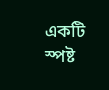একটি স্পষ্ট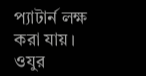প্যাটার্ন লক্ষ করা যায়। ওযুর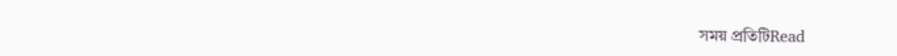সময় প্রতিটিRead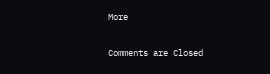More

Comments are Closed